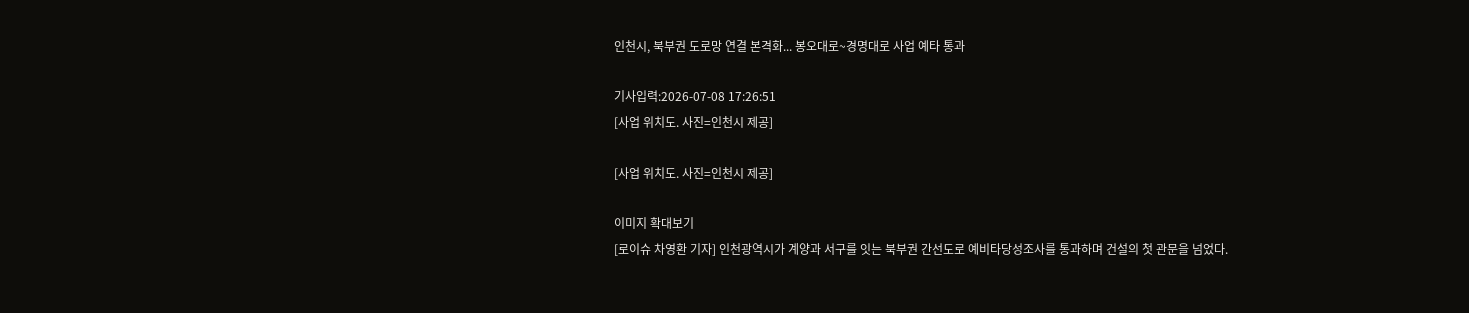인천시, 북부권 도로망 연결 본격화... 봉오대로~경명대로 사업 예타 통과

기사입력:2026-07-08 17:26:51
[사업 위치도. 사진=인천시 제공]

[사업 위치도. 사진=인천시 제공]

이미지 확대보기
[로이슈 차영환 기자] 인천광역시가 계양과 서구를 잇는 북부권 간선도로 예비타당성조사를 통과하며 건설의 첫 관문을 넘었다.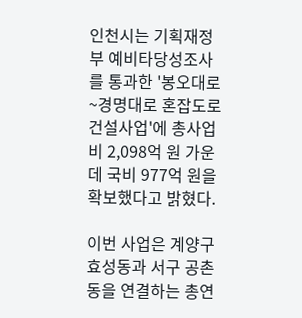인천시는 기획재정부 예비타당성조사를 통과한 '봉오대로~경명대로 혼잡도로 건설사업'에 총사업비 2,098억 원 가운데 국비 977억 원을 확보했다고 밝혔다.

이번 사업은 계양구 효성동과 서구 공촌동을 연결하는 총연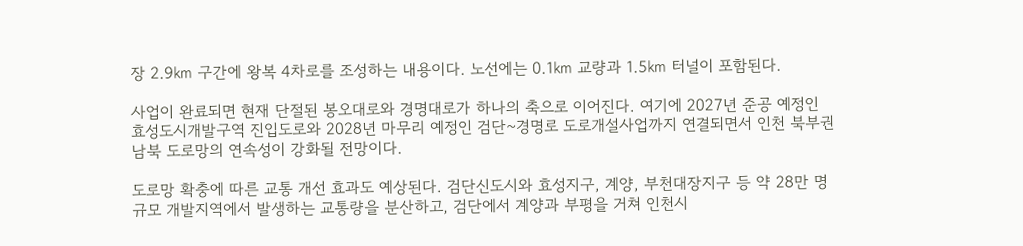장 2.9㎞ 구간에 왕복 4차로를 조성하는 내용이다. 노선에는 0.1㎞ 교량과 1.5㎞ 터널이 포함된다.

사업이 완료되면 현재 단절된 봉오대로와 경명대로가 하나의 축으로 이어진다. 여기에 2027년 준공 예정인 효성도시개발구역 진입도로와 2028년 마무리 예정인 검단~경명로 도로개설사업까지 연결되면서 인천 북부권 남북 도로망의 연속성이 강화될 전망이다.

도로망 확충에 따른 교통 개선 효과도 예상된다. 검단신도시와 효성지구, 계양, 부천대장지구 등 약 28만 명 규모 개발지역에서 발생하는 교통량을 분산하고, 검단에서 계양과 부평을 거쳐 인천시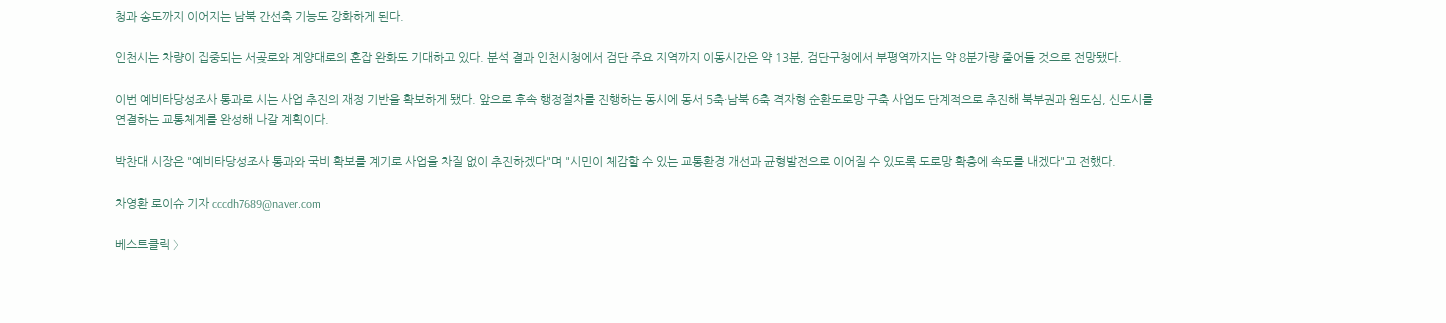청과 송도까지 이어지는 남북 간선축 기능도 강화하게 된다.

인천시는 차량이 집중되는 서곶로와 계양대로의 혼잡 완화도 기대하고 있다. 분석 결과 인천시청에서 검단 주요 지역까지 이동시간은 약 13분, 검단구청에서 부평역까지는 약 8분가량 줄어들 것으로 전망됐다.

이번 예비타당성조사 통과로 시는 사업 추진의 재정 기반을 확보하게 됐다. 앞으로 후속 행정절차를 진행하는 동시에 동서 5축·남북 6축 격자형 순환도로망 구축 사업도 단계적으로 추진해 북부권과 원도심, 신도시를 연결하는 교통체계를 완성해 나갈 계획이다.

박찬대 시장은 "예비타당성조사 통과와 국비 확보를 계기로 사업을 차질 없이 추진하겠다"며 "시민이 체감할 수 있는 교통환경 개선과 균형발전으로 이어질 수 있도록 도로망 확충에 속도를 내겠다"고 전했다.

차영환 로이슈 기자 cccdh7689@naver.com

베스트클릭 〉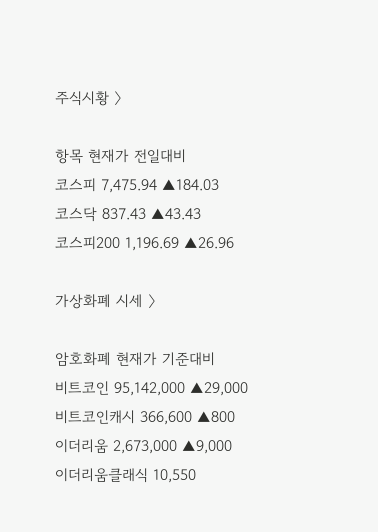주식시황 〉

항목 현재가 전일대비
코스피 7,475.94 ▲184.03
코스닥 837.43 ▲43.43
코스피200 1,196.69 ▲26.96

가상화폐 시세 〉

암호화폐 현재가 기준대비
비트코인 95,142,000 ▲29,000
비트코인캐시 366,600 ▲800
이더리움 2,673,000 ▲9,000
이더리움클래식 10,550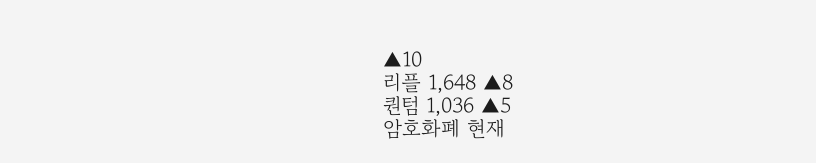▲10
리플 1,648 ▲8
퀀텀 1,036 ▲5
암호화폐 현재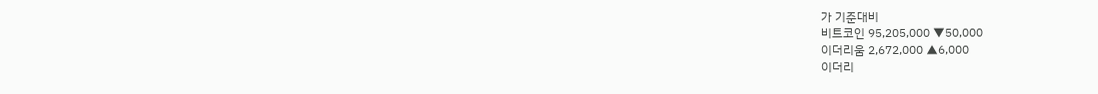가 기준대비
비트코인 95,205,000 ▼50,000
이더리움 2,672,000 ▲6,000
이더리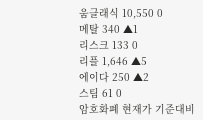움클래식 10,550 0
메탈 340 ▲1
리스크 133 0
리플 1,646 ▲5
에이다 250 ▲2
스팀 61 0
암호화폐 현재가 기준대비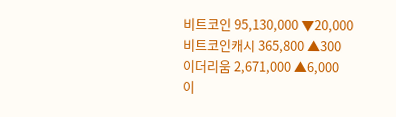비트코인 95,130,000 ▼20,000
비트코인캐시 365,800 ▲300
이더리움 2,671,000 ▲6,000
이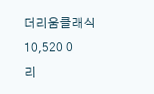더리움클래식 10,520 0
리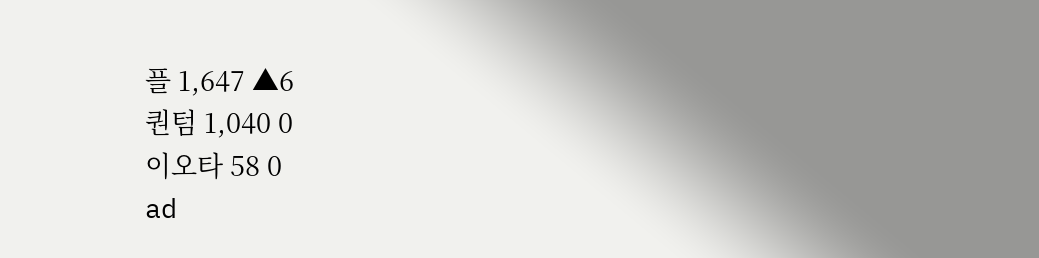플 1,647 ▲6
퀀텀 1,040 0
이오타 58 0
ad